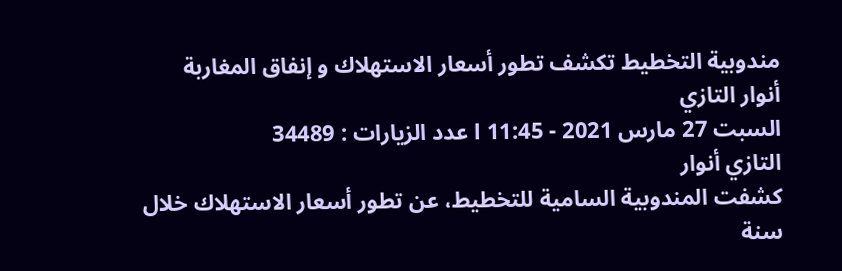مندوبية التخطيط تكشف تطور أسعار الاستهلاك و إنفاق المغاربة
أنوار التازي
السبت 27 مارس 2021 - 11:45 l عدد الزيارات : 34489
التازي أنوار
كشفت المندوبية السامية للتخطيط، عن تطور أسعار الاستهلاك خلال سنة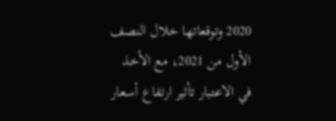2020 وتوقعاتها خلال النصف الأول من 2021، مع الأخذ في الاعتبار تأثير ارتفاع أسعار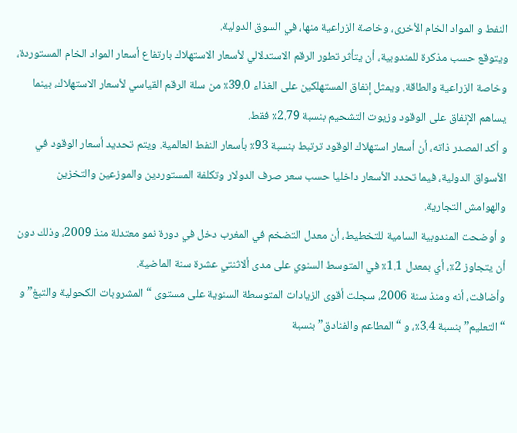النفط و المواد الخام الأخرى، وخاصة الزراعية منها، في السوق الدولية.
ويتوقع حسب مذكرة للمندوبية، أن يتأثر تطور الرقم الاستدلالي لأسعار الاستهلاك بارتفاع أسعار المواد الخام المستوردة، وخاصة الزراعية والطاقة. ويمثل إنفاق المستهلكين على الغذاء 39.0٪ من سلة الرقم القياسي لأسعار الاستهلاك، بينما يساهم الإنفاق على الوقود وزيوت التشحيم بنسبة 2.79٪ فقط.
و أكد المصدر ذاته، أن أسعار استهلاك الوقود ترتبط بنسبة 93٪ بأسعار النفط العالمية. ويتم تحديد أسعار الوقود في الأسواق الدولية، فيما تحدد الأسعار داخليا حسب سعر صرف الدولار وتكلفة المستوردين والموزعين والتخزين والهوامش التجارية.
و أوضحت المندوبية السامية للتخطيط، أن معدل التضخم في المغرب دخل في دورة نمو معتدلة منذ 2009، وذلك دون أن يتجاوز 2٪، أي بمعدل 1.1٪ في المتوسط السنوي على مدى ألاثنتي عشرة سنة الماضية.
وأضافت، أنه ومنذ سنة 2006، سجلت أقوى الزيادات المتوسطة السنوية على مستوى “المشروبات الكحولية والتبغ” و “التعليم” بنسبة 3.4٪، و “المطاعم والفنادق” بنسبة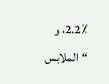2.2٪، و “الملابس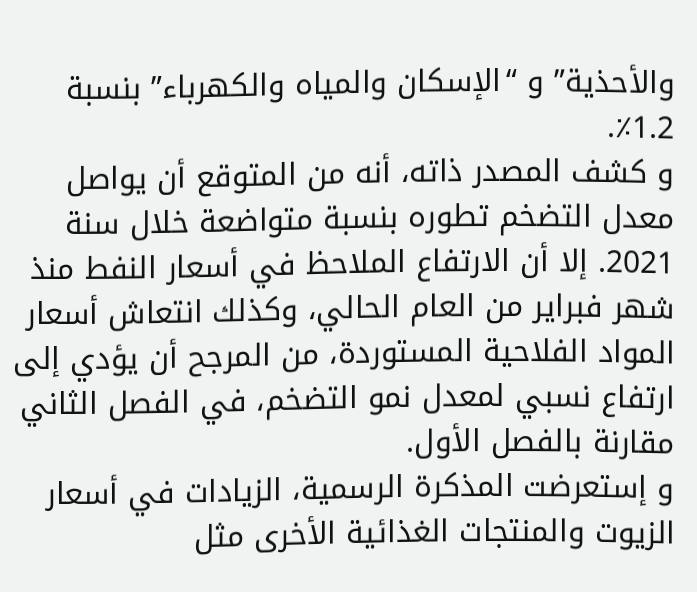والأحذية” و “الإسكان والمياه والكهرباء” بنسبة 1.2٪.
و كشف المصدر ذاته، أنه من المتوقع أن يواصل معدل التضخم تطوره بنسبة متواضعة خلال سنة 2021. إلا أن الارتفاع الملاحظ في أسعار النفط منذ شهر فبراير من العام الحالي، وكذلك انتعاش أسعار المواد الفلاحية المستوردة، من المرجح أن يؤدي إلى ارتفاع نسبي لمعدل نمو التضخم، في الفصل الثاني مقارنة بالفصل الأول.
و إستعرضت المذكرة الرسمية، الزيادات في أسعار الزيوت والمنتجات الغذائية الأخرى مثل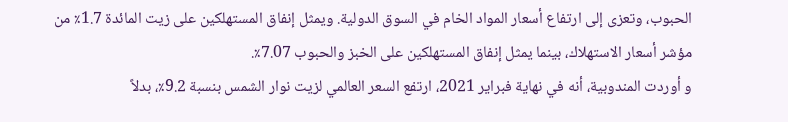الحبوب، وتعزى إلى ارتفاع أسعار المواد الخام في السوق الدولية. ويمثل إنفاق المستهلكين على زيت المائدة 1.7٪ من مؤشر أسعار الاستهلاك، بينما يمثل إنفاق المستهلكين على الخبز والحبوب 7.07٪.
و أوردت المندوبية، أنه في نهاية فبراير 2021، ارتفع السعر العالمي لزيت نوار الشمس بنسبة 9.2٪، بدلاً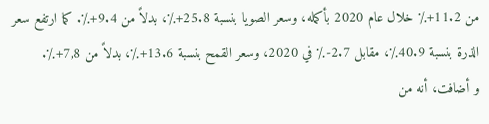من 11.2+٪ خلال عام 2020 بأكمله، وسعر الصويا بنسبة 25.8+٪، بدلاً من 9.4+٪. كما ارتفع سعر الذرة بنسبة 40.9٪، مقابل 2.7-٪ في 2020، وسعر القمح بنسبة 13.6+٪، بدلاً من 7,8+٪.
و أضافت، أنه من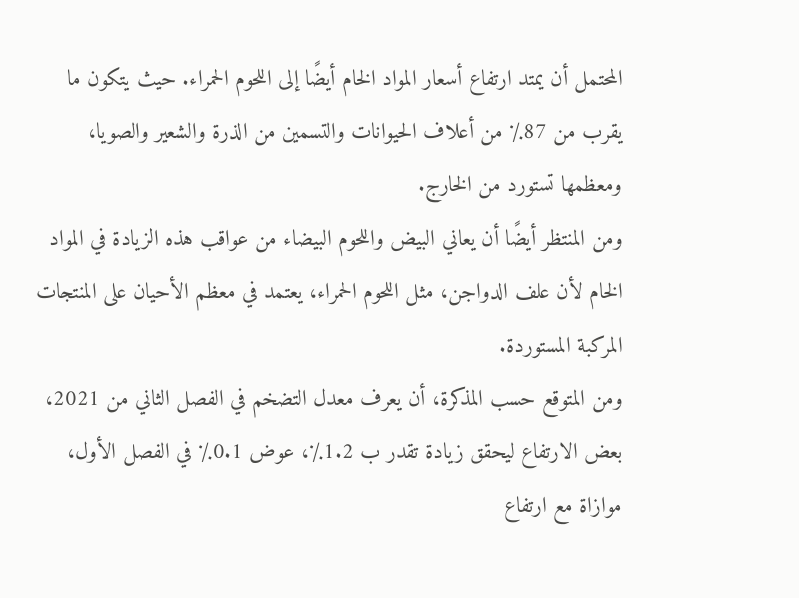المحتمل أن يمتد ارتفاع أسعار المواد الخام أيضًا إلى اللحوم الحمراء. حيث يتكون ما يقرب من 87٪ من أعلاف الحيوانات والتسمين من الذرة والشعير والصويا، ومعظمها تستورد من الخارج.
ومن المنتظر أيضًا أن يعاني البيض واللحوم البيضاء من عواقب هذه الزيادة في المواد الخام لأن علف الدواجن، مثل اللحوم الحمراء، يعتمد في معظم الأحيان على المنتجات المركبة المستوردة.
ومن المتوقع حسب المذكرة، أن يعرف معدل التضخم في الفصل الثاني من 2021، بعض الارتفاع ليحقق زيادة تقدر ب 1.2٪، عوض 0.1٪ في الفصل الأول، موازاة مع ارتفاع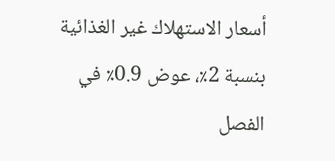أسعار الاستهلاك غير الغذائية بنسبة 2٪، عوض 0.9٪ في الفصل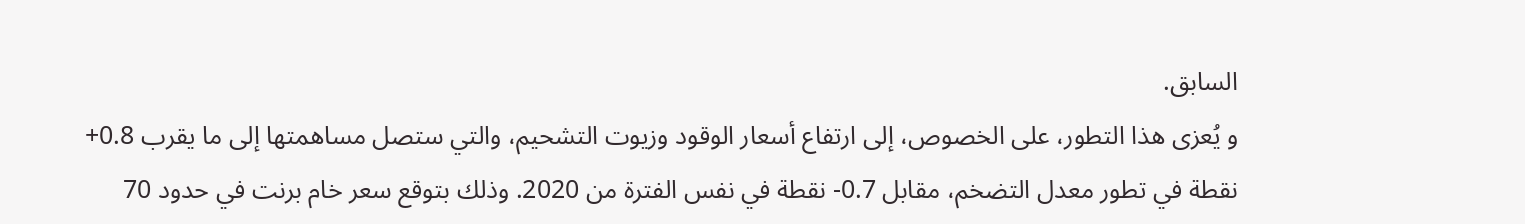السابق.
و يُعزى هذا التطور، على الخصوص، إلى ارتفاع أسعار الوقود وزيوت التشحيم، والتي ستصل مساهمتها إلى ما يقرب 0.8+ نقطة في تطور معدل التضخم، مقابل 0.7- نقطة في نفس الفترة من 2020. وذلك بتوقع سعر خام برنت في حدود 70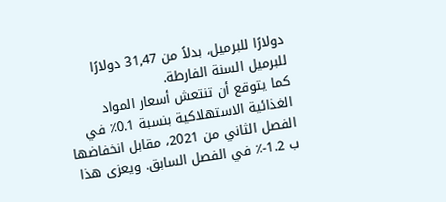دولارًا للبرميل، بدلاً من 31,47 دولارًا للبرميل السنة الفارطة.
كما يتوقع أن تنتعش أسعار المواد الغذائية الاستهلاكية بنسبة 0.1٪ في الفصل الثاني من 2021، مقابل انخفاضها ب 1.2-٪ في الفصل السابق. ويعزى هذا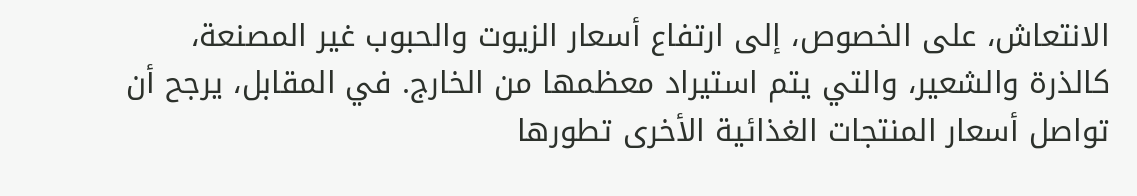الانتعاش، على الخصوص، إلى ارتفاع أسعار الزيوت والحبوب غير المصنعة، كالذرة والشعير، والتي يتم استيراد معظمها من الخارج. في المقابل، يرجح أن تواصل أسعار المنتجات الغذائية الأخرى تطورها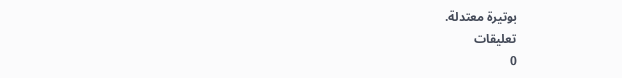بوتيرة معتدلة.
تعليقات
0